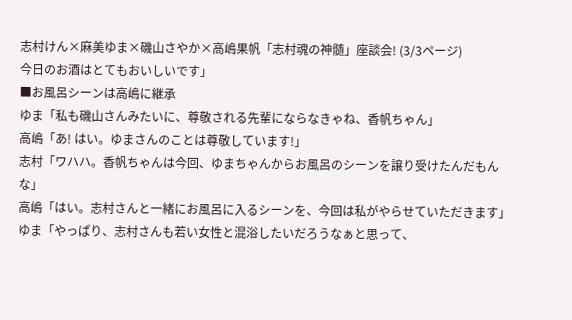志村けん×麻美ゆま×磯山さやか×高嶋果帆「志村魂の神髄」座談会! (3/3ページ)
今日のお酒はとてもおいしいです」
■お風呂シーンは高嶋に継承
ゆま「私も磯山さんみたいに、尊敬される先輩にならなきゃね、香帆ちゃん」
高嶋「あ! はい。ゆまさんのことは尊敬しています!」
志村「ワハハ。香帆ちゃんは今回、ゆまちゃんからお風呂のシーンを譲り受けたんだもんな」
高嶋「はい。志村さんと一緒にお風呂に入るシーンを、今回は私がやらせていただきます」
ゆま「やっぱり、志村さんも若い女性と混浴したいだろうなぁと思って、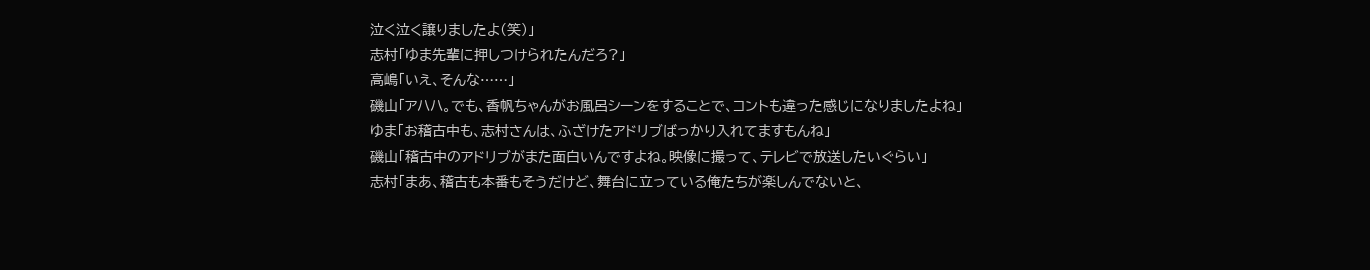泣く泣く譲りましたよ(笑)」
志村「ゆま先輩に押しつけられたんだろ?」
高嶋「いえ、そんな……」
磯山「アハハ。でも、香帆ちゃんがお風呂シーンをすることで、コントも違った感じになりましたよね」
ゆま「お稽古中も、志村さんは、ふざけたアドリブばっかり入れてますもんね」
磯山「稽古中のアドリブがまた面白いんですよね。映像に撮って、テレビで放送したいぐらい」
志村「まあ、稽古も本番もそうだけど、舞台に立っている俺たちが楽しんでないと、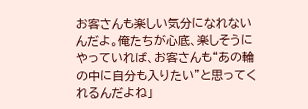お客さんも楽しい気分になれないんだよ。俺たちが心底、楽しそうにやっていれば、お客さんも“あの輪の中に自分も入りたい”と思ってくれるんだよね」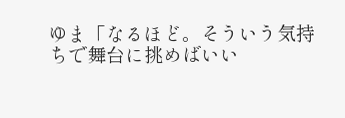ゆま「なるほど。そういう気持ちで舞台に挑めばいい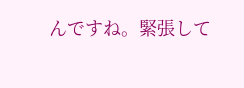んですね。緊張して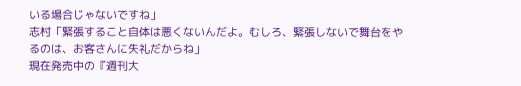いる場合じゃないですね」
志村「緊張すること自体は悪くないんだよ。むしろ、緊張しないで舞台をやるのは、お客さんに失礼だからね」
現在発売中の『週刊大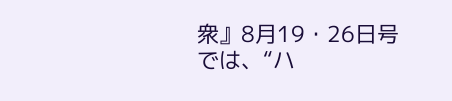衆』8月19・26日号では、“ハ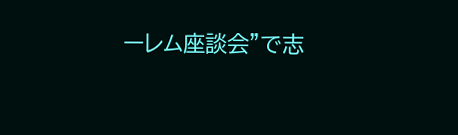ーレム座談会”で志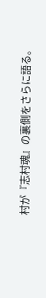村が『志村魂』の裏側をさらに語る。